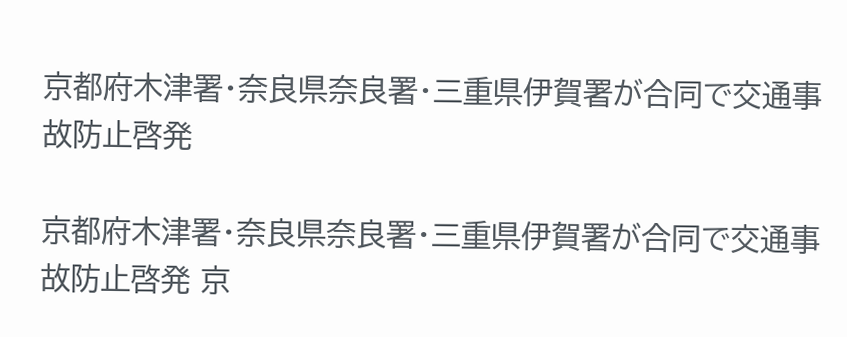京都府木津署・奈良県奈良署・三重県伊賀署が合同で交通事故防止啓発

京都府木津署・奈良県奈良署・三重県伊賀署が合同で交通事故防止啓発 京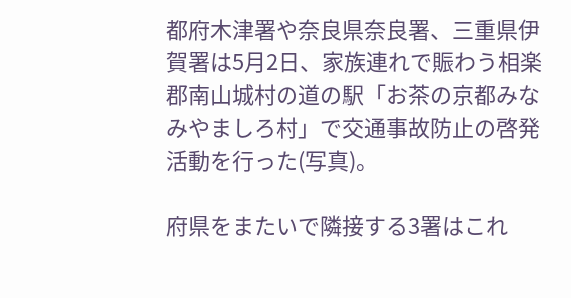都府木津署や奈良県奈良署、三重県伊賀署は5月2日、家族連れで賑わう相楽郡南山城村の道の駅「お茶の京都みなみやましろ村」で交通事故防止の啓発活動を行った(写真)。

府県をまたいで隣接する3署はこれ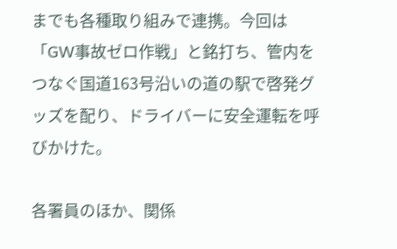までも各種取り組みで連携。今回は「GW事故ゼロ作戦」と銘打ち、管内をつなぐ国道163号沿いの道の駅で啓発グッズを配り、ドライバーに安全運転を呼びかけた。

各署員のほか、関係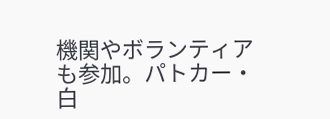機関やボランティアも参加。パトカー・白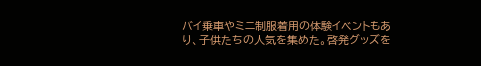バイ乗車やミニ制服着用の体験イベントもあり、子供たちの人気を集めた。啓発グッズを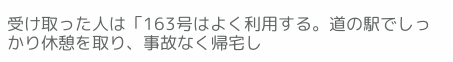受け取った人は「163号はよく利用する。道の駅でしっかり休憩を取り、事故なく帰宅し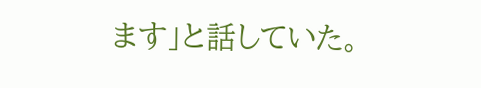ます」と話していた。